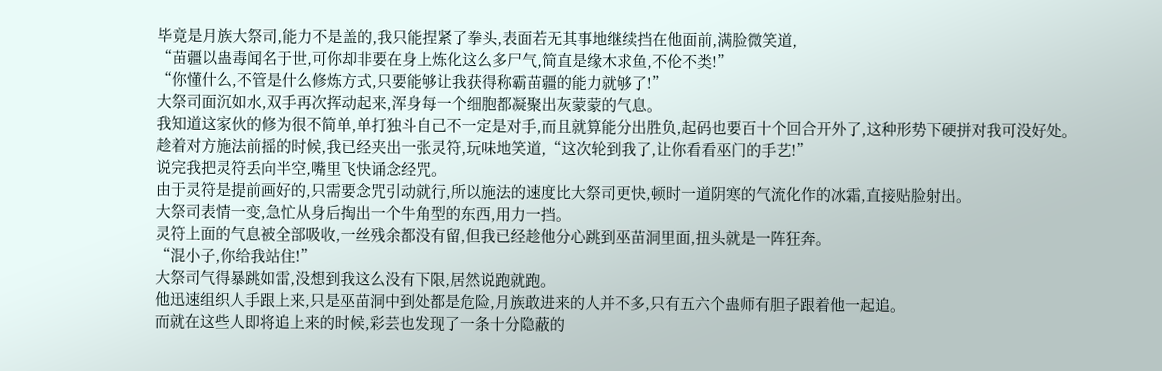毕竟是月族大祭司,能力不是盖的,我只能捏紧了拳头,表面若无其事地继续挡在他面前,满脸微笑道,
“苗疆以蛊毒闻名于世,可你却非要在身上炼化这么多尸气,简直是缘木求鱼,不伦不类!”
“你懂什么,不管是什么修炼方式,只要能够让我获得称霸苗疆的能力就够了!”
大祭司面沉如水,双手再次挥动起来,浑身每一个细胞都凝聚出灰蒙蒙的气息。
我知道这家伙的修为很不简单,单打独斗自己不一定是对手,而且就算能分出胜负,起码也要百十个回合开外了,这种形势下硬拼对我可没好处。
趁着对方施法前摇的时候,我已经夹出一张灵符,玩味地笑道,“这次轮到我了,让你看看巫门的手艺!”
说完我把灵符丢向半空,嘴里飞快诵念经咒。
由于灵符是提前画好的,只需要念咒引动就行,所以施法的速度比大祭司更快,顿时一道阴寒的气流化作的冰霜,直接贴脸射出。
大祭司表情一变,急忙从身后掏出一个牛角型的东西,用力一挡。
灵符上面的气息被全部吸收,一丝残余都没有留,但我已经趁他分心跳到巫苗洞里面,扭头就是一阵狂奔。
“混小子,你给我站住!”
大祭司气得暴跳如雷,没想到我这么没有下限,居然说跑就跑。
他迅速组织人手跟上来,只是巫苗洞中到处都是危险,月族敢进来的人并不多,只有五六个蛊师有胆子跟着他一起追。
而就在这些人即将追上来的时候,彩芸也发现了一条十分隐蔽的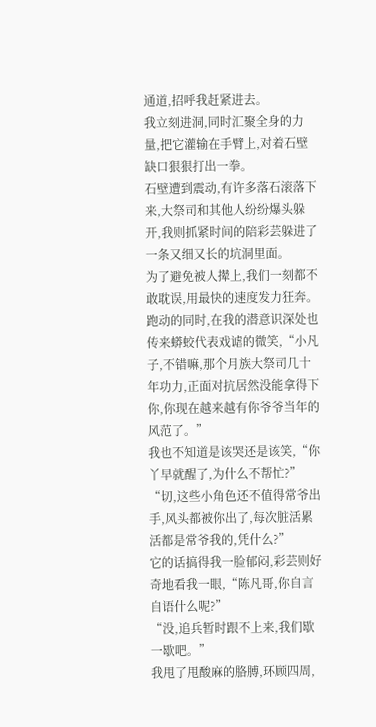通道,招呼我赶紧进去。
我立刻进洞,同时汇聚全身的力量,把它灌输在手臂上,对着石壁缺口狠狠打出一拳。
石壁遭到震动,有许多落石滚落下来,大祭司和其他人纷纷爆头躲开,我则抓紧时间的陪彩芸躲进了一条又细又长的坑洞里面。
为了避免被人撵上,我们一刻都不敢耽误,用最快的速度发力狂奔。
跑动的同时,在我的潜意识深处也传来蟒蛟代表戏谑的微笑,“小凡子,不错嘛,那个月族大祭司几十年功力,正面对抗居然没能拿得下你,你现在越来越有你爷爷当年的风范了。”
我也不知道是该哭还是该笑,“你丫早就醒了,为什么不帮忙?”
“切,这些小角色还不值得常爷出手,风头都被你出了,每次脏活累活都是常爷我的,凭什么?”
它的话搞得我一脸郁闷,彩芸则好奇地看我一眼,“陈凡哥,你自言自语什么呢?”
“没,追兵暂时跟不上来,我们歇一歇吧。”
我甩了甩酸麻的胳膊,环顾四周,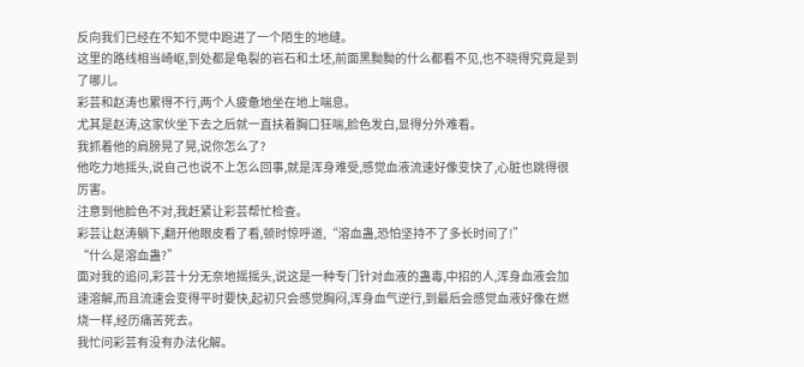反向我们已经在不知不觉中跑进了一个陌生的地缝。
这里的路线相当崎岖,到处都是龟裂的岩石和土坯,前面黑黝黝的什么都看不见,也不晓得究竟是到了哪儿。
彩芸和赵涛也累得不行,两个人疲惫地坐在地上喘息。
尤其是赵涛,这家伙坐下去之后就一直扶着胸口狂喘,脸色发白,显得分外难看。
我抓着他的肩膀晃了晃,说你怎么了?
他吃力地摇头,说自己也说不上怎么回事,就是浑身难受,感觉血液流速好像变快了,心脏也跳得很厉害。
注意到他脸色不对,我赶紧让彩芸帮忙检查。
彩芸让赵涛躺下,翻开他眼皮看了看,顿时惊呼道,“溶血蛊,恐怕坚持不了多长时间了!”
“什么是溶血蛊?”
面对我的追问,彩芸十分无奈地摇摇头,说这是一种专门针对血液的蛊毒,中招的人,浑身血液会加速溶解,而且流速会变得平时要快,起初只会感觉胸闷,浑身血气逆行,到最后会感觉血液好像在燃烧一样,经历痛苦死去。
我忙问彩芸有没有办法化解。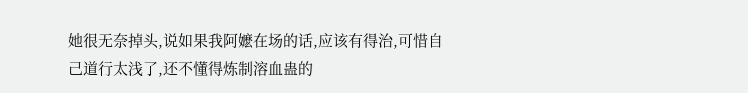她很无奈掉头,说如果我阿嬷在场的话,应该有得治,可惜自己道行太浅了,还不懂得炼制溶血蛊的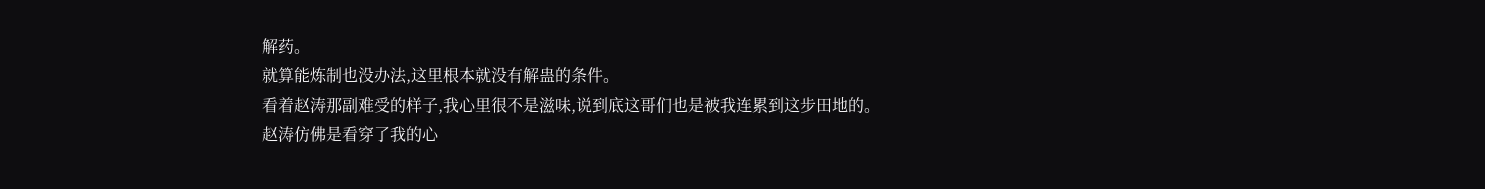解药。
就算能炼制也没办法,这里根本就没有解蛊的条件。
看着赵涛那副难受的样子,我心里很不是滋味,说到底这哥们也是被我连累到这步田地的。
赵涛仿佛是看穿了我的心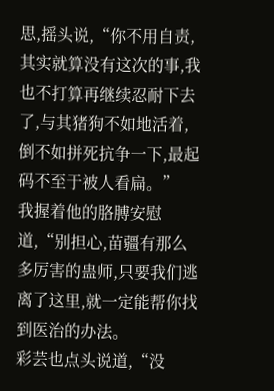思,摇头说,“你不用自责,其实就算没有这次的事,我也不打算再继续忍耐下去了,与其猪狗不如地活着,倒不如拼死抗争一下,最起码不至于被人看扁。”
我握着他的胳膊安慰道,“别担心,苗疆有那么多厉害的蛊师,只要我们逃离了这里,就一定能帮你找到医治的办法。
彩芸也点头说道,“没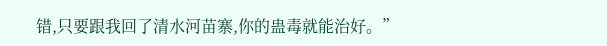错,只要跟我回了清水河苗寨,你的蛊毒就能治好。”